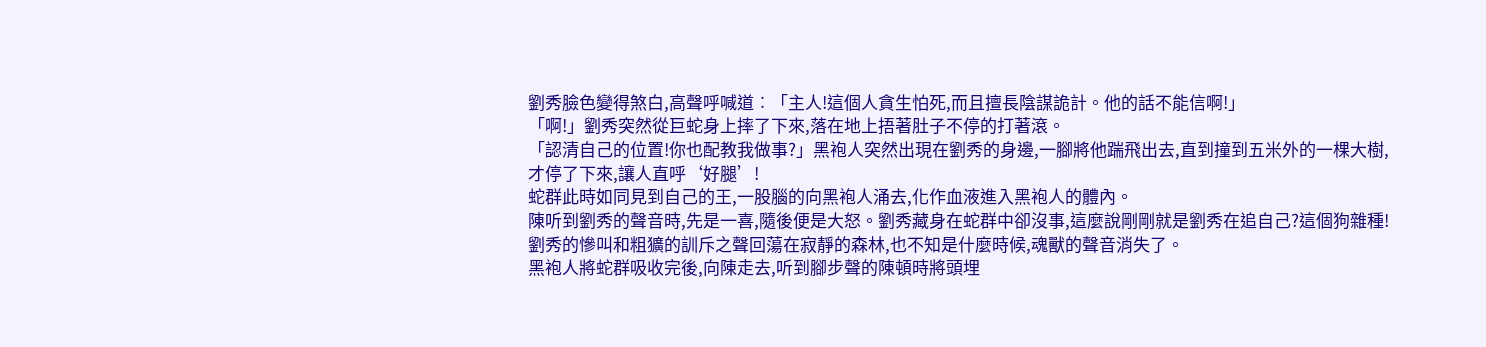劉秀臉色變得煞白,高聲呼喊道︰「主人!這個人貪生怕死,而且擅長陰謀詭計。他的話不能信啊!」
「啊!」劉秀突然從巨蛇身上摔了下來,落在地上捂著肚子不停的打著滾。
「認清自己的位置!你也配教我做事?」黑袍人突然出現在劉秀的身邊,一腳將他踹飛出去,直到撞到五米外的一棵大樹,才停了下來,讓人直呼‘好腿’!
蛇群此時如同見到自己的王,一股腦的向黑袍人涌去,化作血液進入黑袍人的體內。
陳听到劉秀的聲音時,先是一喜,隨後便是大怒。劉秀藏身在蛇群中卻沒事,這麼說剛剛就是劉秀在追自己?這個狗雜種!
劉秀的慘叫和粗獷的訓斥之聲回蕩在寂靜的森林,也不知是什麼時候,魂獸的聲音消失了。
黑袍人將蛇群吸收完後,向陳走去,听到腳步聲的陳頓時將頭埋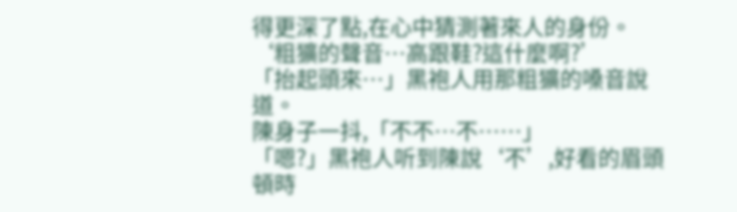得更深了點,在心中猜測著來人的身份。
‘粗獷的聲音…高跟鞋?這什麼啊?’
「抬起頭來…」黑袍人用那粗獷的嗓音說道。
陳身子一抖,「不不…不……」
「嗯?」黑袍人听到陳說‘不’,好看的眉頭頓時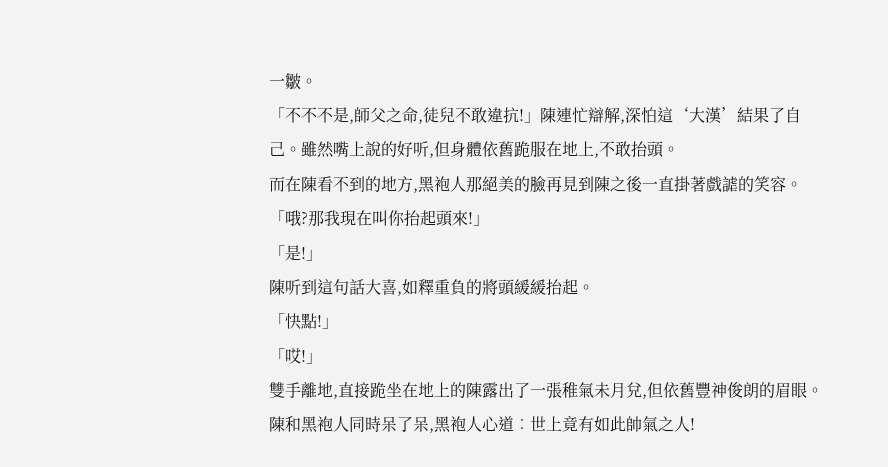一皺。
「不不不是,師父之命,徒兒不敢違抗!」陳連忙辯解,深怕這‘大漢’結果了自己。雖然嘴上說的好听,但身體依舊跪服在地上,不敢抬頭。
而在陳看不到的地方,黑袍人那絕美的臉再見到陳之後一直掛著戲謔的笑容。
「哦?那我現在叫你抬起頭來!」
「是!」
陳听到這句話大喜,如釋重負的將頭緩緩抬起。
「快點!」
「哎!」
雙手離地,直接跪坐在地上的陳露出了一張稚氣未月兌,但依舊豐神俊朗的眉眼。
陳和黑袍人同時呆了呆,黑袍人心道︰世上竟有如此帥氣之人!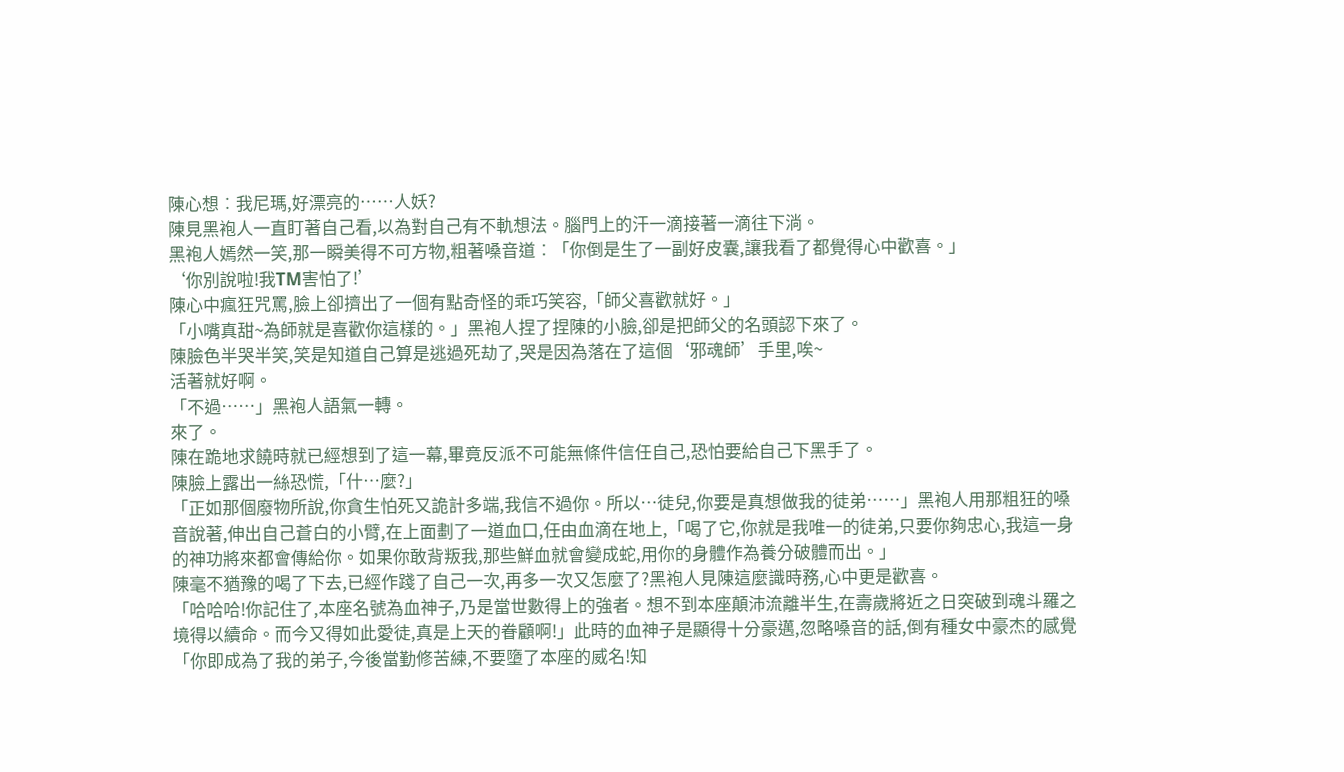陳心想︰我尼瑪,好漂亮的……人妖?
陳見黑袍人一直盯著自己看,以為對自己有不軌想法。腦門上的汗一滴接著一滴往下淌。
黑袍人嫣然一笑,那一瞬美得不可方物,粗著嗓音道︰「你倒是生了一副好皮囊,讓我看了都覺得心中歡喜。」
‘你別說啦!我TM害怕了!’
陳心中瘋狂咒罵,臉上卻擠出了一個有點奇怪的乖巧笑容,「師父喜歡就好。」
「小嘴真甜~為師就是喜歡你這樣的。」黑袍人捏了捏陳的小臉,卻是把師父的名頭認下來了。
陳臉色半哭半笑,笑是知道自己算是逃過死劫了,哭是因為落在了這個‘邪魂師’手里,唉~
活著就好啊。
「不過……」黑袍人語氣一轉。
來了。
陳在跪地求饒時就已經想到了這一幕,畢竟反派不可能無條件信任自己,恐怕要給自己下黑手了。
陳臉上露出一絲恐慌,「什…麼?」
「正如那個廢物所說,你貪生怕死又詭計多端,我信不過你。所以…徒兒,你要是真想做我的徒弟……」黑袍人用那粗狂的嗓音說著,伸出自己蒼白的小臂,在上面劃了一道血口,任由血滴在地上,「喝了它,你就是我唯一的徒弟,只要你夠忠心,我這一身的神功將來都會傳給你。如果你敢背叛我,那些鮮血就會變成蛇,用你的身體作為養分破體而出。」
陳毫不猶豫的喝了下去,已經作踐了自己一次,再多一次又怎麼了?黑袍人見陳這麼識時務,心中更是歡喜。
「哈哈哈!你記住了,本座名號為血神子,乃是當世數得上的強者。想不到本座顛沛流離半生,在壽歲將近之日突破到魂斗羅之境得以續命。而今又得如此愛徒,真是上天的眷顧啊!」此時的血神子是顯得十分豪邁,忽略嗓音的話,倒有種女中豪杰的感覺
「你即成為了我的弟子,今後當勤修苦練,不要墮了本座的威名!知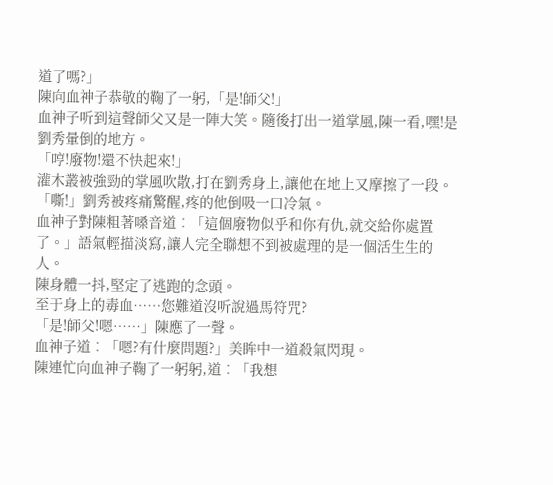道了嗎?」
陳向血神子恭敬的鞠了一躬,「是!師父!」
血神子听到這聲師父又是一陣大笑。隨後打出一道掌風,陳一看,嘿!是劉秀暈倒的地方。
「哼!廢物!還不快起來!」
灌木叢被強勁的掌風吹散,打在劉秀身上,讓他在地上又摩擦了一段。
「嘶!」劉秀被疼痛驚醒,疼的他倒吸一口冷氣。
血神子對陳粗著嗓音道︰「這個廢物似乎和你有仇,就交給你處置了。」語氣輕描淡寫,讓人完全聯想不到被處理的是一個活生生的人。
陳身體一抖,堅定了逃跑的念頭。
至于身上的毒血……您難道沒听說過馬符咒?
「是!師父!嗯……」陳應了一聲。
血神子道︰「嗯?有什麼問題?」美眸中一道殺氣閃現。
陳連忙向血神子鞠了一躬躬,道︰「我想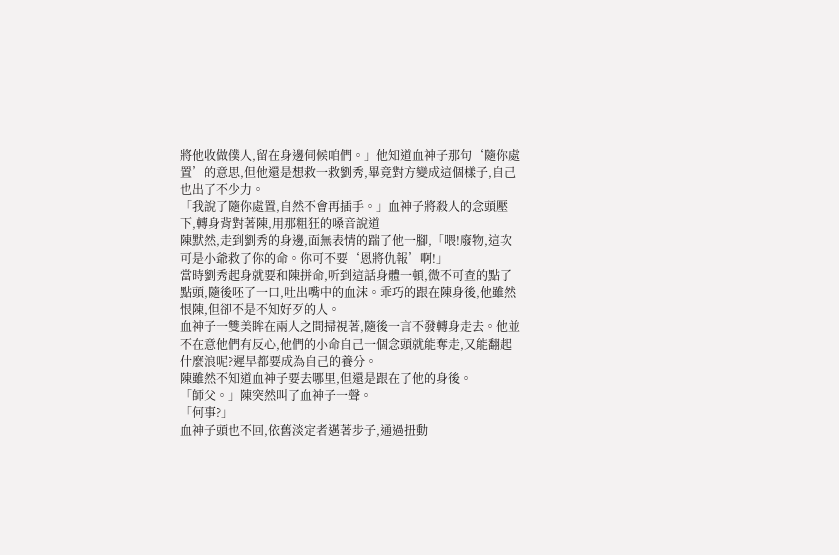將他收做僕人,留在身邊伺候咱們。」他知道血神子那句‘隨你處置’的意思,但他還是想救一救劉秀,畢竟對方變成這個樣子,自己也出了不少力。
「我說了隨你處置,自然不會再插手。」血神子將殺人的念頭壓下,轉身背對著陳,用那粗狂的嗓音說道
陳默然,走到劉秀的身邊,面無表情的踹了他一腳,「喂!廢物,這次可是小爺救了你的命。你可不要‘恩將仇報’啊!」
當時劉秀起身就要和陳拼命,听到這話身體一頓,微不可查的點了點頭,隨後呸了一口,吐出嘴中的血沫。乖巧的跟在陳身後,他雖然恨陳,但卻不是不知好歹的人。
血神子一雙美眸在兩人之間掃視著,隨後一言不發轉身走去。他並不在意他們有反心,他們的小命自己一個念頭就能奪走,又能翻起什麼浪呢?遲早都要成為自己的養分。
陳雖然不知道血神子要去哪里,但還是跟在了他的身後。
「師父。」陳突然叫了血神子一聲。
「何事?」
血神子頭也不回,依舊淡定者邁著步子,通過扭動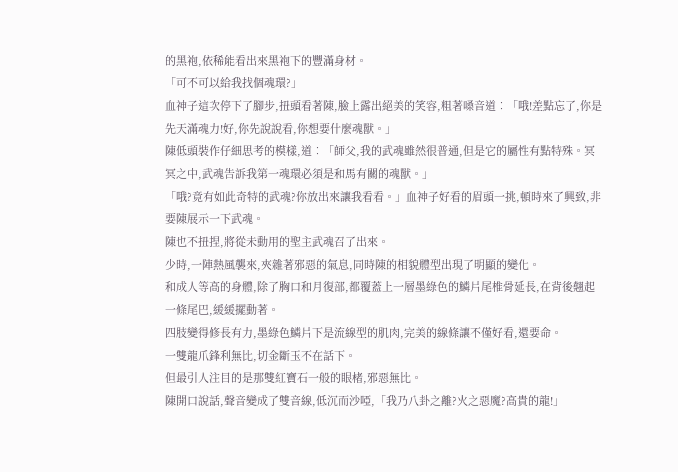的黑袍,依稀能看出來黑袍下的豐滿身材。
「可不可以給我找個魂環?」
血神子這次停下了腳步,扭頭看著陳,臉上露出絕美的笑容,粗著嗓音道︰「哦!差點忘了,你是先天滿魂力!好,你先說說看,你想要什麼魂獸。」
陳低頭裝作仔細思考的模樣,道︰「師父,我的武魂雖然很普通,但是它的屬性有點特殊。冥冥之中,武魂告訴我第一魂環必須是和馬有關的魂獸。」
「哦?竟有如此奇特的武魂?你放出來讓我看看。」血神子好看的眉頭一挑,頓時來了興致,非要陳展示一下武魂。
陳也不扭捏,將從未動用的聖主武魂召了出來。
少時,一陣熱風襲來,夾雜著邪惡的氣息,同時陳的相貌體型出現了明顯的變化。
和成人等高的身體,除了胸口和月復部,都覆蓋上一層墨綠色的鱗片尾椎骨延長,在背後翹起一條尾巴,緩緩擺動著。
四肢變得修長有力,墨綠色鱗片下是流線型的肌肉,完美的線條讓不僅好看,還要命。
一雙龍爪鋒利無比,切金斷玉不在話下。
但最引人注目的是那雙紅寶石一般的眼楮,邪惡無比。
陳開口說話,聲音變成了雙音線,低沉而沙啞,「我乃八卦之離?火之惡魔?高貴的龍!」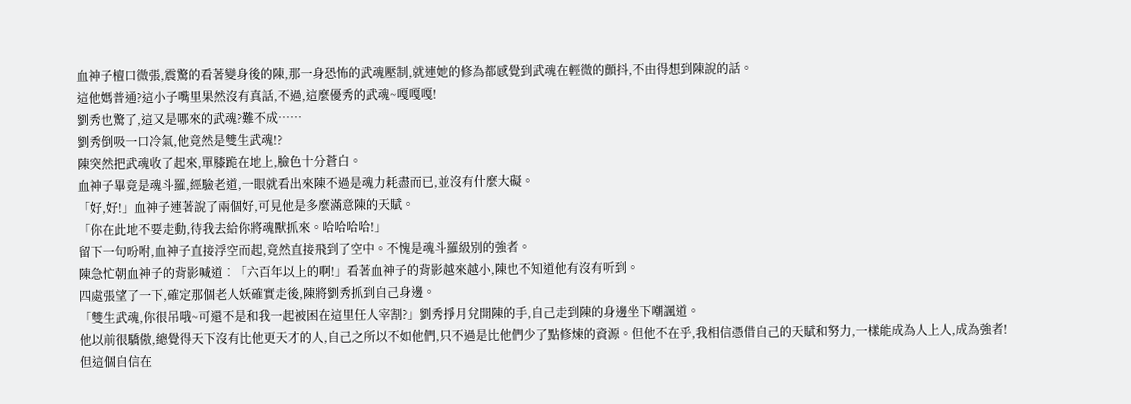血神子檀口微張,震驚的看著變身後的陳,那一身恐怖的武魂壓制,就連她的修為都感覺到武魂在輕微的顫抖,不由得想到陳說的話。
這他媽普通?這小子嘴里果然沒有真話,不過,這麼優秀的武魂~嘎嘎嘎!
劉秀也驚了,這又是哪來的武魂?難不成……
劉秀倒吸一口冷氣,他竟然是雙生武魂!?
陳突然把武魂收了起來,單膝跪在地上,臉色十分蒼白。
血神子畢竟是魂斗羅,經驗老道,一眼就看出來陳不過是魂力耗盡而已,並沒有什麼大礙。
「好,好!」血神子連著說了兩個好,可見他是多麼滿意陳的天賦。
「你在此地不要走動,待我去給你將魂獸抓來。哈哈哈哈!」
留下一句吩咐,血神子直接浮空而起,竟然直接飛到了空中。不愧是魂斗羅級別的強者。
陳急忙朝血神子的背影喊道︰「六百年以上的啊!」看著血神子的背影越來越小,陳也不知道他有沒有听到。
四處張望了一下,確定那個老人妖確實走後,陳將劉秀抓到自己身邊。
「雙生武魂,你很吊哦~可還不是和我一起被困在這里任人宰割?」劉秀掙月兌開陳的手,自己走到陳的身邊坐下嘲諷道。
他以前很驕傲,總覺得天下沒有比他更天才的人,自己之所以不如他們,只不過是比他們少了點修煉的資源。但他不在乎,我相信憑借自己的天賦和努力,一樣能成為人上人,成為強者!
但這個自信在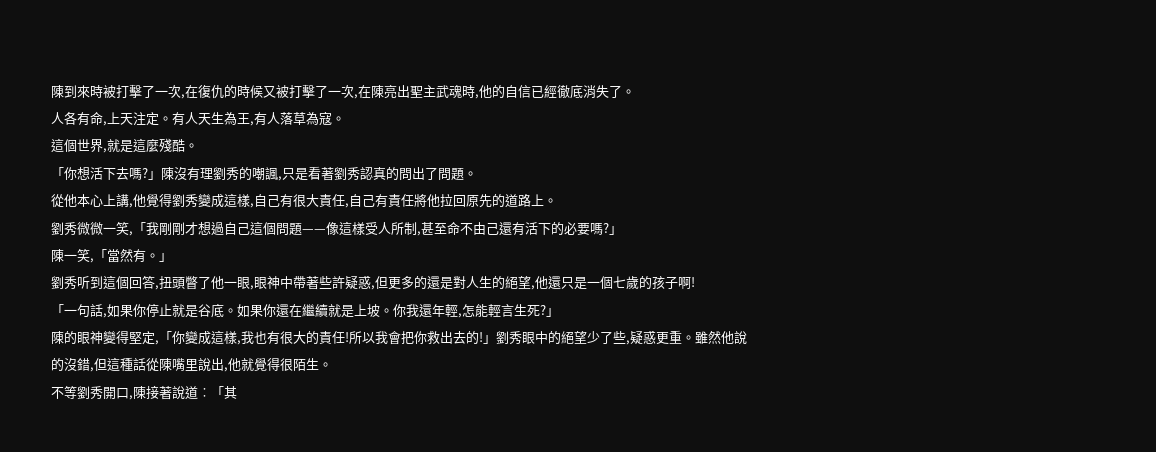陳到來時被打擊了一次,在復仇的時候又被打擊了一次,在陳亮出聖主武魂時,他的自信已經徹底消失了。
人各有命,上天注定。有人天生為王,有人落草為寇。
這個世界,就是這麼殘酷。
「你想活下去嗎?」陳沒有理劉秀的嘲諷,只是看著劉秀認真的問出了問題。
從他本心上講,他覺得劉秀變成這樣,自己有很大責任,自己有責任將他拉回原先的道路上。
劉秀微微一笑,「我剛剛才想過自己這個問題——像這樣受人所制,甚至命不由己還有活下的必要嗎?」
陳一笑,「當然有。」
劉秀听到這個回答,扭頭瞥了他一眼,眼神中帶著些許疑惑,但更多的還是對人生的絕望,他還只是一個七歲的孩子啊!
「一句話,如果你停止就是谷底。如果你還在繼續就是上坡。你我還年輕,怎能輕言生死?」
陳的眼神變得堅定,「你變成這樣,我也有很大的責任!所以我會把你救出去的!」劉秀眼中的絕望少了些,疑惑更重。雖然他說的沒錯,但這種話從陳嘴里說出,他就覺得很陌生。
不等劉秀開口,陳接著說道︰「其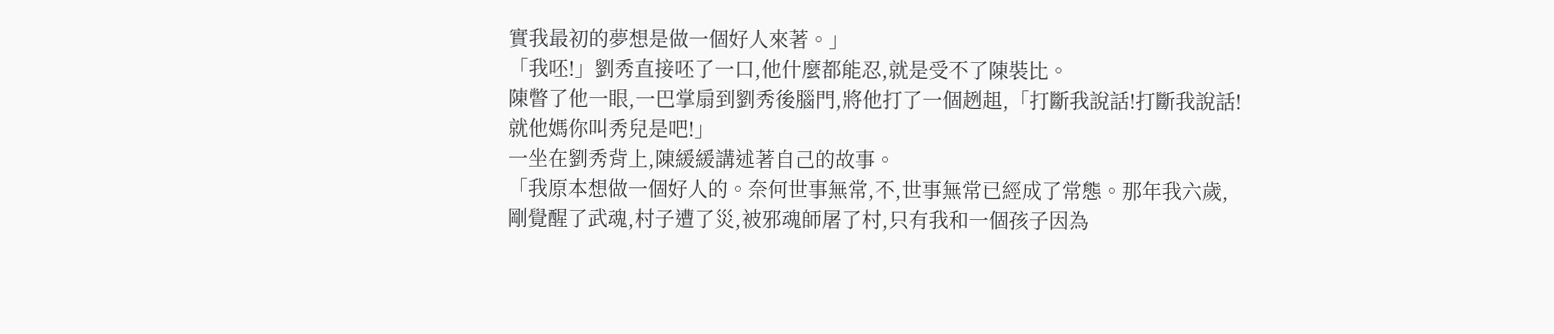實我最初的夢想是做一個好人來著。」
「我呸!」劉秀直接呸了一口,他什麼都能忍,就是受不了陳裝比。
陳瞥了他一眼,一巴掌扇到劉秀後腦門,將他打了一個趔趄,「打斷我說話!打斷我說話!就他媽你叫秀兒是吧!」
一坐在劉秀背上,陳緩緩講述著自己的故事。
「我原本想做一個好人的。奈何世事無常,不,世事無常已經成了常態。那年我六歲,剛覺醒了武魂,村子遭了災,被邪魂師屠了村,只有我和一個孩子因為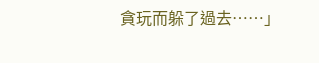貪玩而躲了過去……」